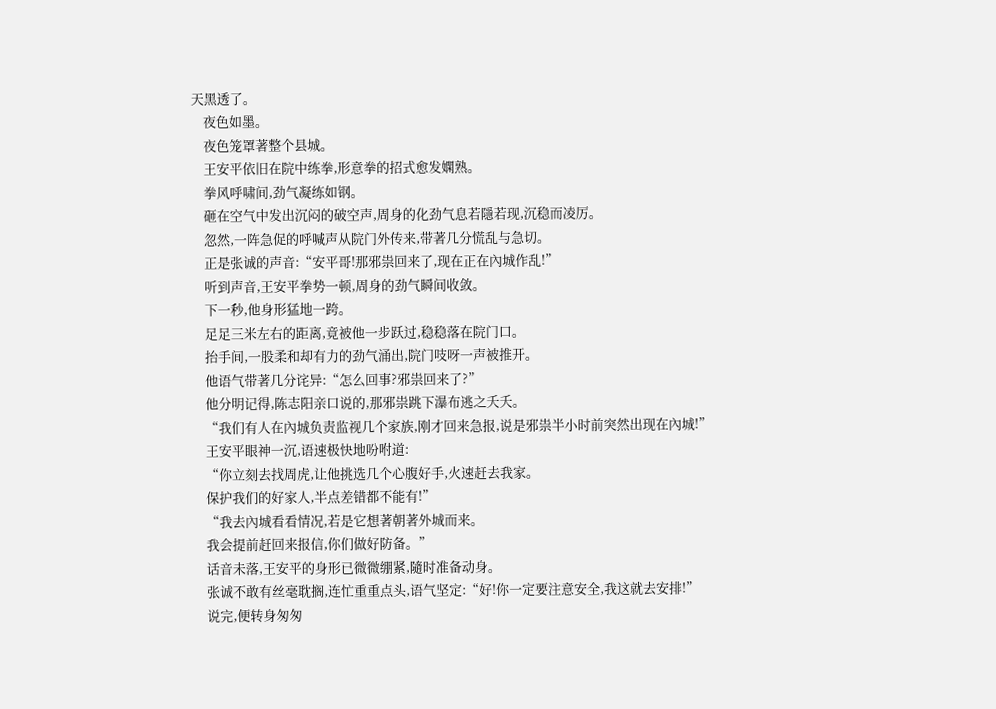天黑透了。
    夜色如墨。
    夜色笼罩著整个县城。
    王安平依旧在院中练拳,形意拳的招式愈发嫻熟。
    拳风呼啸间,劲气凝练如钢。
    砸在空气中发出沉闷的破空声,周身的化劲气息若隱若现,沉稳而凌厉。
    忽然,一阵急促的呼喊声从院门外传来,带著几分慌乱与急切。
    正是张诚的声音:“安平哥!那邪祟回来了,现在正在內城作乱!”
    听到声音,王安平拳势一顿,周身的劲气瞬间收敛。
    下一秒,他身形猛地一跨。
    足足三米左右的距离,竟被他一步跃过,稳稳落在院门口。
    抬手间,一股柔和却有力的劲气涌出,院门吱呀一声被推开。
    他语气带著几分诧异:“怎么回事?邪祟回来了?”
    他分明记得,陈志阳亲口说的,那邪祟跳下瀑布逃之夭夭。
    “我们有人在內城负责监视几个家族,刚才回来急报,说是邪祟半小时前突然出现在內城!”
    王安平眼神一沉,语速极快地吩咐道:
    “你立刻去找周虎,让他挑选几个心腹好手,火速赶去我家。
    保护我们的好家人,半点差错都不能有!”
    “我去內城看看情况,若是它想著朝著外城而来。
    我会提前赶回来报信,你们做好防备。”
    话音未落,王安平的身形已微微绷紧,隨时准备动身。
    张诚不敢有丝毫耽搁,连忙重重点头,语气坚定:“好!你一定要注意安全,我这就去安排!”
    说完,便转身匆匆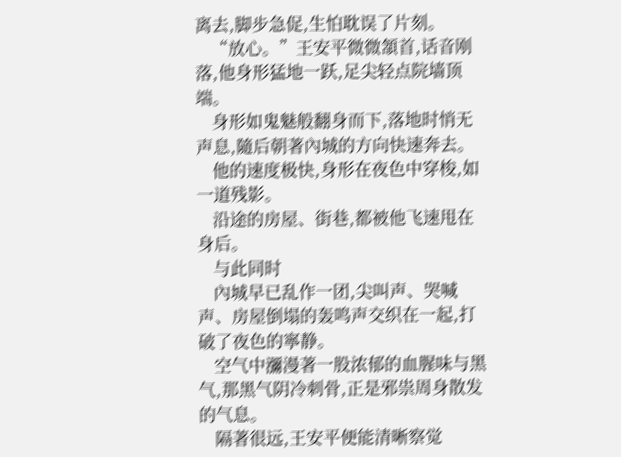离去,脚步急促,生怕耽误了片刻。
    “放心。”王安平微微頷首,话音刚落,他身形猛地一跃,足尖轻点院墙顶端。
    身形如鬼魅般翻身而下,落地时悄无声息,隨后朝著內城的方向快速奔去。
    他的速度极快,身形在夜色中穿梭,如一道残影。
    沿途的房屋、街巷,都被他飞速甩在身后。
    与此同时
    內城早已乱作一团,尖叫声、哭喊声、房屋倒塌的轰鸣声交织在一起,打破了夜色的寧静。
    空气中瀰漫著一股浓郁的血腥味与黑气,那黑气阴冷刺骨,正是邪祟周身散发的气息。
    隔著很远,王安平便能清晰察觉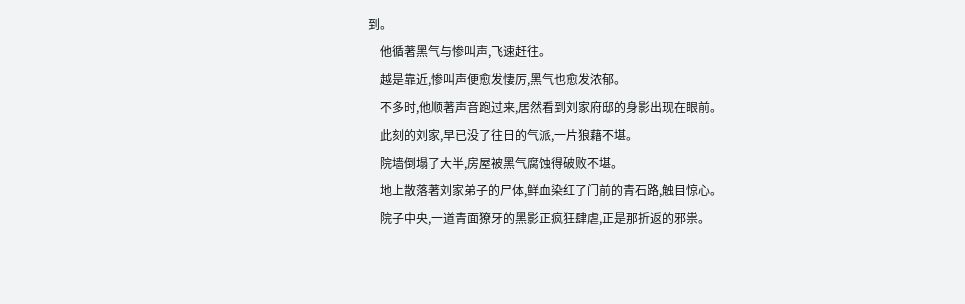到。
    他循著黑气与惨叫声,飞速赶往。
    越是靠近,惨叫声便愈发悽厉,黑气也愈发浓郁。
    不多时,他顺著声音跑过来,居然看到刘家府邸的身影出现在眼前。
    此刻的刘家,早已没了往日的气派,一片狼藉不堪。
    院墙倒塌了大半,房屋被黑气腐蚀得破败不堪。
    地上散落著刘家弟子的尸体,鲜血染红了门前的青石路,触目惊心。
    院子中央,一道青面獠牙的黑影正疯狂肆虐,正是那折返的邪祟。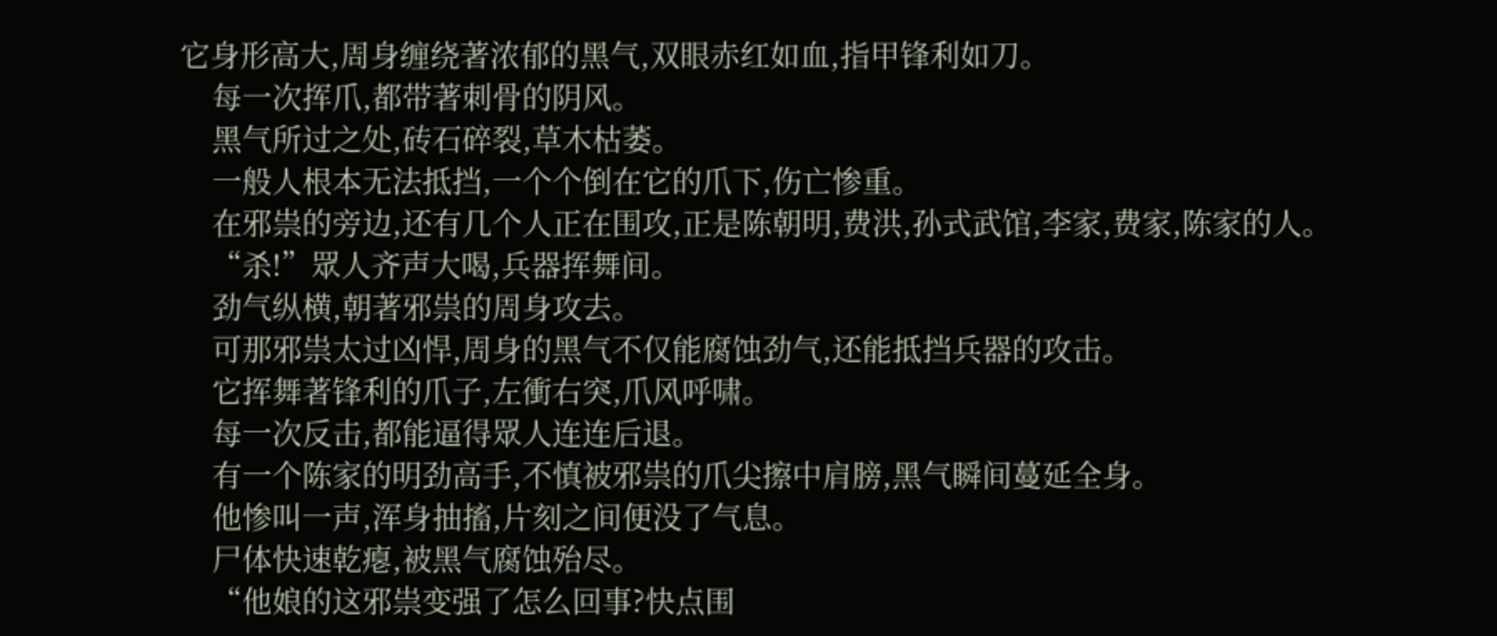它身形高大,周身缠绕著浓郁的黑气,双眼赤红如血,指甲锋利如刀。
    每一次挥爪,都带著刺骨的阴风。
    黑气所过之处,砖石碎裂,草木枯萎。
    一般人根本无法抵挡,一个个倒在它的爪下,伤亡惨重。
    在邪祟的旁边,还有几个人正在围攻,正是陈朝明,费洪,孙式武馆,李家,费家,陈家的人。
    “杀!”眾人齐声大喝,兵器挥舞间。
    劲气纵横,朝著邪祟的周身攻去。
    可那邪祟太过凶悍,周身的黑气不仅能腐蚀劲气,还能抵挡兵器的攻击。
    它挥舞著锋利的爪子,左衝右突,爪风呼啸。
    每一次反击,都能逼得眾人连连后退。
    有一个陈家的明劲高手,不慎被邪祟的爪尖擦中肩膀,黑气瞬间蔓延全身。
    他惨叫一声,浑身抽搐,片刻之间便没了气息。
    尸体快速乾瘪,被黑气腐蚀殆尽。
    “他娘的这邪祟变强了怎么回事?快点围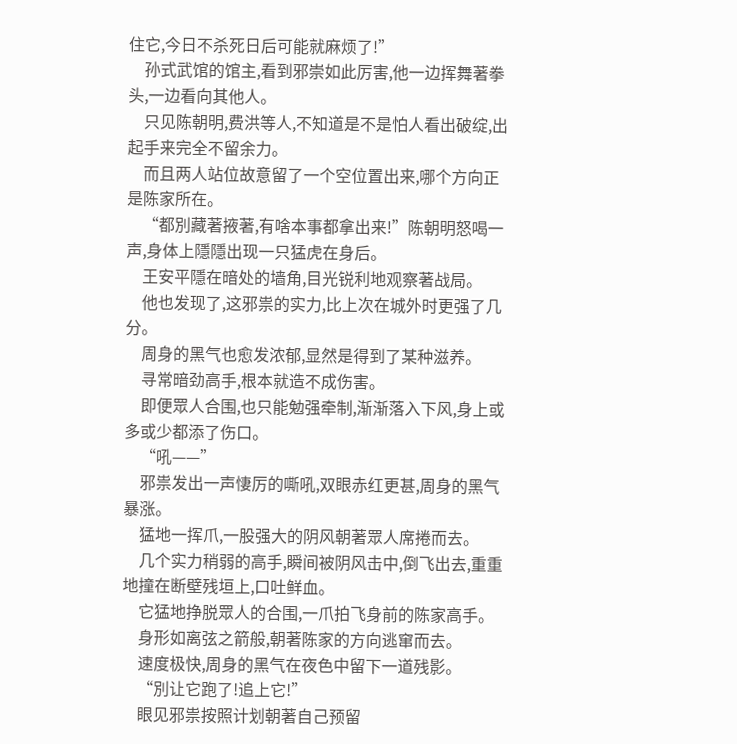住它,今日不杀死日后可能就麻烦了!”
    孙式武馆的馆主,看到邪崇如此厉害,他一边挥舞著拳头,一边看向其他人。
    只见陈朝明,费洪等人,不知道是不是怕人看出破绽,出起手来完全不留余力。
    而且两人站位故意留了一个空位置出来,哪个方向正是陈家所在。
    “都別藏著掖著,有啥本事都拿出来!”陈朝明怒喝一声,身体上隱隱出现一只猛虎在身后。
    王安平隱在暗处的墙角,目光锐利地观察著战局。
    他也发现了,这邪祟的实力,比上次在城外时更强了几分。
    周身的黑气也愈发浓郁,显然是得到了某种滋养。
    寻常暗劲高手,根本就造不成伤害。
    即便眾人合围,也只能勉强牵制,渐渐落入下风,身上或多或少都添了伤口。
    “吼——”
    邪祟发出一声悽厉的嘶吼,双眼赤红更甚,周身的黑气暴涨。
    猛地一挥爪,一股强大的阴风朝著眾人席捲而去。
    几个实力稍弱的高手,瞬间被阴风击中,倒飞出去,重重地撞在断壁残垣上,口吐鲜血。
    它猛地挣脱眾人的合围,一爪拍飞身前的陈家高手。
    身形如离弦之箭般,朝著陈家的方向逃窜而去。
    速度极快,周身的黑气在夜色中留下一道残影。
    “別让它跑了!追上它!”
    眼见邪祟按照计划朝著自己预留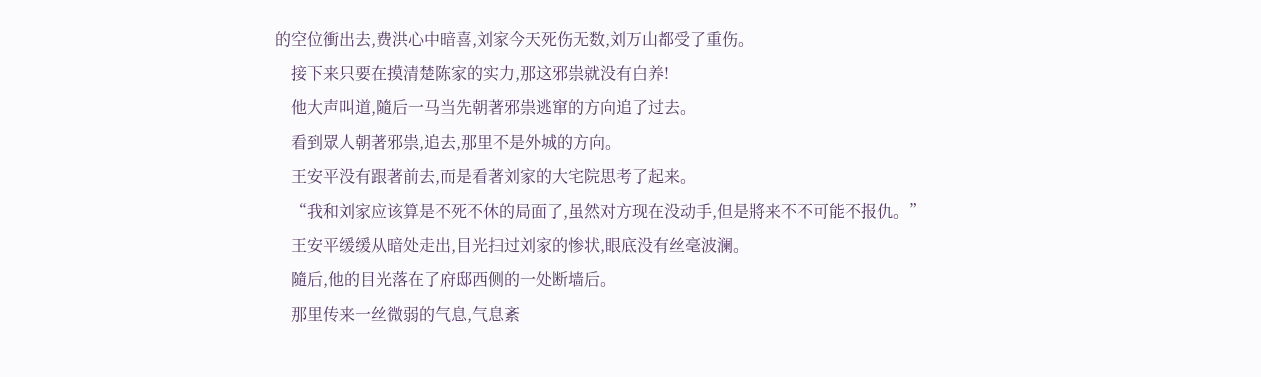的空位衝出去,费洪心中暗喜,刘家今天死伤无数,刘万山都受了重伤。
    接下来只要在摸清楚陈家的实力,那这邪祟就没有白养!
    他大声叫道,隨后一马当先朝著邪祟逃窜的方向追了过去。
    看到眾人朝著邪祟,追去,那里不是外城的方向。
    王安平没有跟著前去,而是看著刘家的大宅院思考了起来。
    “我和刘家应该算是不死不休的局面了,虽然对方现在没动手,但是將来不不可能不报仇。”
    王安平缓缓从暗处走出,目光扫过刘家的惨状,眼底没有丝毫波澜。
    隨后,他的目光落在了府邸西侧的一处断墙后。
    那里传来一丝微弱的气息,气息紊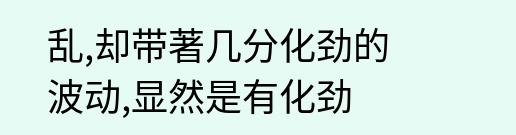乱,却带著几分化劲的波动,显然是有化劲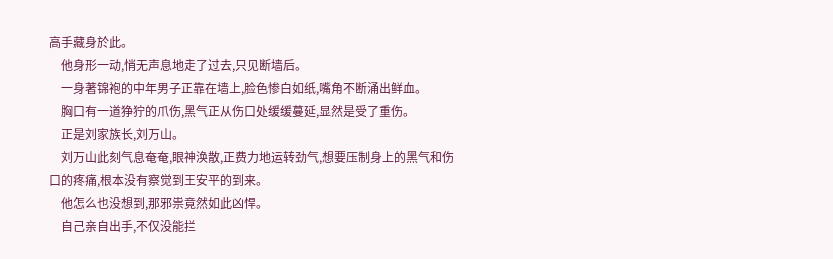高手藏身於此。
    他身形一动,悄无声息地走了过去,只见断墙后。
    一身著锦袍的中年男子正靠在墙上,脸色惨白如纸,嘴角不断涌出鲜血。
    胸口有一道狰狞的爪伤,黑气正从伤口处缓缓蔓延,显然是受了重伤。
    正是刘家族长,刘万山。
    刘万山此刻气息奄奄,眼神涣散,正费力地运转劲气,想要压制身上的黑气和伤口的疼痛,根本没有察觉到王安平的到来。
    他怎么也没想到,那邪祟竟然如此凶悍。
    自己亲自出手,不仅没能拦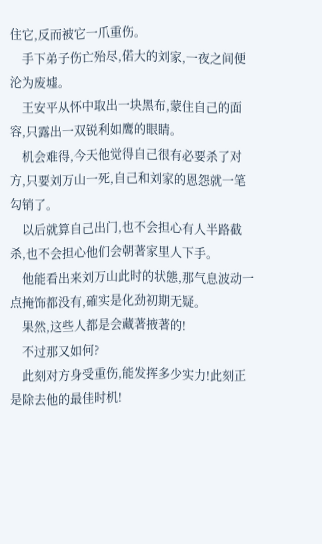住它,反而被它一爪重伤。
    手下弟子伤亡殆尽,偌大的刘家,一夜之间便沦为废墟。
    王安平从怀中取出一块黑布,蒙住自己的面容,只露出一双锐利如鹰的眼睛。
    机会难得,今天他觉得自己很有必要杀了对方,只要刘万山一死,自己和刘家的恩怨就一笔勾销了。
    以后就算自己出门,也不会担心有人半路截杀,也不会担心他们会朝著家里人下手。
    他能看出来刘万山此时的状態,那气息波动一点掩饰都没有,確实是化劲初期无疑。
    果然,这些人都是会藏著掖著的!
    不过那又如何?
    此刻对方身受重伤,能发挥多少实力!此刻正是除去他的最佳时机!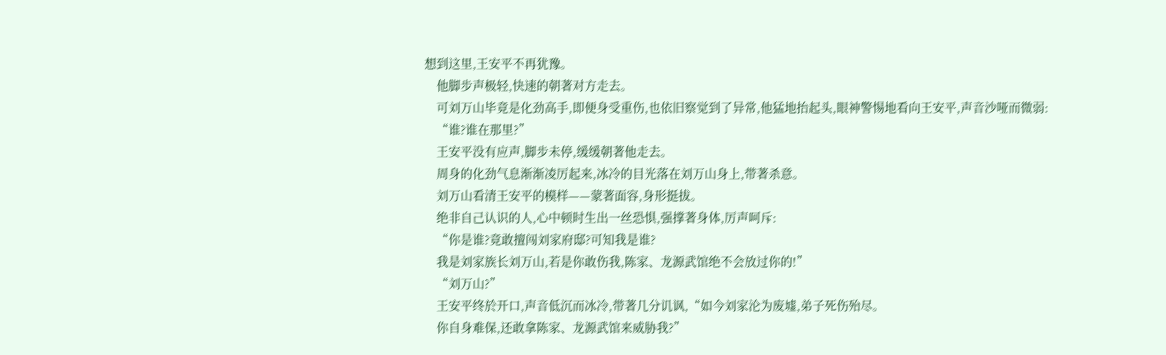想到这里,王安平不再犹豫。
    他脚步声极轻,快速的朝著对方走去。
    可刘万山毕竟是化劲高手,即便身受重伤,也依旧察觉到了异常,他猛地抬起头,眼神警惕地看向王安平,声音沙哑而微弱:
    “谁?谁在那里?”
    王安平没有应声,脚步未停,缓缓朝著他走去。
    周身的化劲气息渐渐凌厉起来,冰冷的目光落在刘万山身上,带著杀意。
    刘万山看清王安平的模样——蒙著面容,身形挺拔。
    绝非自己认识的人,心中顿时生出一丝恐惧,强撑著身体,厉声呵斥:
    “你是谁?竟敢擅闯刘家府邸?可知我是谁?
    我是刘家族长刘万山,若是你敢伤我,陈家、龙源武馆绝不会放过你的!”
    “刘万山?”
    王安平终於开口,声音低沉而冰冷,带著几分讥讽,“如今刘家沦为废墟,弟子死伤殆尽。
    你自身难保,还敢拿陈家、龙源武馆来威胁我?”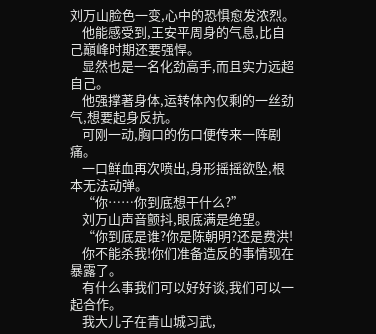刘万山脸色一变,心中的恐惧愈发浓烈。
    他能感受到,王安平周身的气息,比自己巔峰时期还要强悍。
    显然也是一名化劲高手,而且实力远超自己。
    他强撑著身体,运转体內仅剩的一丝劲气,想要起身反抗。
    可刚一动,胸口的伤口便传来一阵剧痛。
    一口鲜血再次喷出,身形摇摇欲坠,根本无法动弹。
    “你……你到底想干什么?”
    刘万山声音颤抖,眼底满是绝望。
    “你到底是谁?你是陈朝明?还是费洪!
    你不能杀我!你们准备造反的事情现在暴露了。
    有什么事我们可以好好谈,我们可以一起合作。
    我大儿子在青山城习武,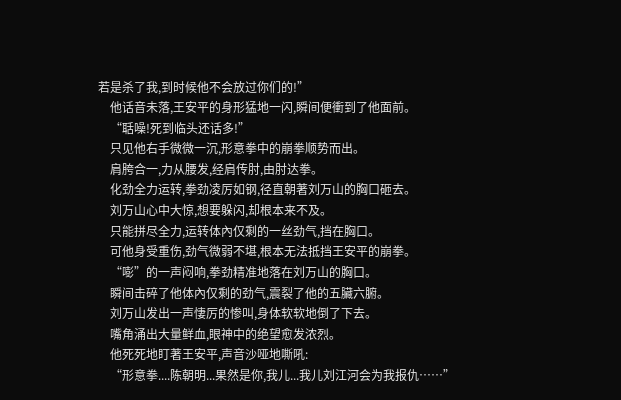若是杀了我,到时候他不会放过你们的!”
    他话音未落,王安平的身形猛地一闪,瞬间便衝到了他面前。
    “聒噪!死到临头还话多!”
    只见他右手微微一沉,形意拳中的崩拳顺势而出。
    肩胯合一,力从腰发,经肩传肘,由肘达拳。
    化劲全力运转,拳劲凌厉如钢,径直朝著刘万山的胸口砸去。
    刘万山心中大惊,想要躲闪,却根本来不及。
    只能拼尽全力,运转体內仅剩的一丝劲气,挡在胸口。
    可他身受重伤,劲气微弱不堪,根本无法抵挡王安平的崩拳。
    “嘭”的一声闷响,拳劲精准地落在刘万山的胸口。
    瞬间击碎了他体內仅剩的劲气,震裂了他的五臟六腑。
    刘万山发出一声悽厉的惨叫,身体软软地倒了下去。
    嘴角涌出大量鲜血,眼神中的绝望愈发浓烈。
    他死死地盯著王安平,声音沙哑地嘶吼:
    “形意拳....陈朝明...果然是你,我儿...我儿刘江河会为我报仇……”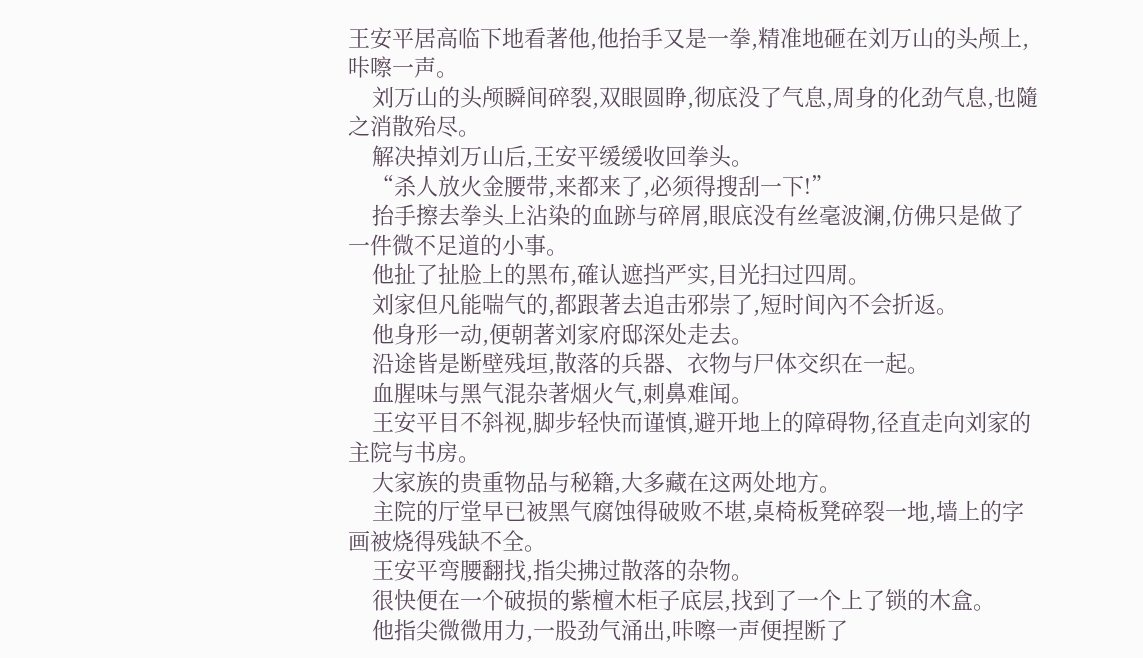王安平居高临下地看著他,他抬手又是一拳,精准地砸在刘万山的头颅上,咔嚓一声。
    刘万山的头颅瞬间碎裂,双眼圆睁,彻底没了气息,周身的化劲气息,也隨之消散殆尽。
    解决掉刘万山后,王安平缓缓收回拳头。
    “杀人放火金腰带,来都来了,必须得搜刮一下!”
    抬手擦去拳头上沾染的血跡与碎屑,眼底没有丝毫波澜,仿佛只是做了一件微不足道的小事。
    他扯了扯脸上的黑布,確认遮挡严实,目光扫过四周。
    刘家但凡能喘气的,都跟著去追击邪崇了,短时间內不会折返。
    他身形一动,便朝著刘家府邸深处走去。
    沿途皆是断壁残垣,散落的兵器、衣物与尸体交织在一起。
    血腥味与黑气混杂著烟火气,刺鼻难闻。
    王安平目不斜视,脚步轻快而谨慎,避开地上的障碍物,径直走向刘家的主院与书房。
    大家族的贵重物品与秘籍,大多藏在这两处地方。
    主院的厅堂早已被黑气腐蚀得破败不堪,桌椅板凳碎裂一地,墙上的字画被烧得残缺不全。
    王安平弯腰翻找,指尖拂过散落的杂物。
    很快便在一个破损的紫檀木柜子底层,找到了一个上了锁的木盒。
    他指尖微微用力,一股劲气涌出,咔嚓一声便捏断了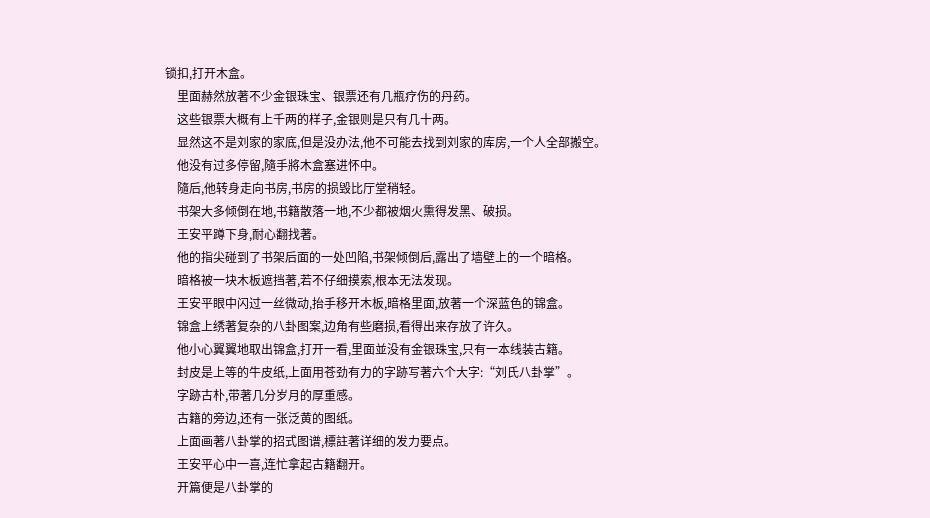锁扣,打开木盒。
    里面赫然放著不少金银珠宝、银票还有几瓶疗伤的丹药。
    这些银票大概有上千两的样子,金银则是只有几十两。
    显然这不是刘家的家底,但是没办法,他不可能去找到刘家的库房,一个人全部搬空。
    他没有过多停留,隨手將木盒塞进怀中。
    隨后,他转身走向书房,书房的损毁比厅堂稍轻。
    书架大多倾倒在地,书籍散落一地,不少都被烟火熏得发黑、破损。
    王安平蹲下身,耐心翻找著。
    他的指尖碰到了书架后面的一处凹陷,书架倾倒后,露出了墙壁上的一个暗格。
    暗格被一块木板遮挡著,若不仔细摸索,根本无法发现。
    王安平眼中闪过一丝微动,抬手移开木板,暗格里面,放著一个深蓝色的锦盒。
    锦盒上绣著复杂的八卦图案,边角有些磨损,看得出来存放了许久。
    他小心翼翼地取出锦盒,打开一看,里面並没有金银珠宝,只有一本线装古籍。
    封皮是上等的牛皮纸,上面用苍劲有力的字跡写著六个大字:“刘氏八卦掌”。
    字跡古朴,带著几分岁月的厚重感。
    古籍的旁边,还有一张泛黄的图纸。
    上面画著八卦掌的招式图谱,標註著详细的发力要点。
    王安平心中一喜,连忙拿起古籍翻开。
    开篇便是八卦掌的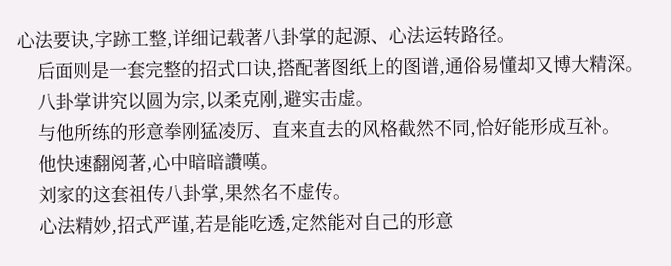心法要诀,字跡工整,详细记载著八卦掌的起源、心法运转路径。
    后面则是一套完整的招式口诀,搭配著图纸上的图谱,通俗易懂却又博大精深。
    八卦掌讲究以圆为宗,以柔克刚,避实击虚。
    与他所练的形意拳刚猛凌厉、直来直去的风格截然不同,恰好能形成互补。
    他快速翻阅著,心中暗暗讚嘆。
    刘家的这套祖传八卦掌,果然名不虚传。
    心法精妙,招式严谨,若是能吃透,定然能对自己的形意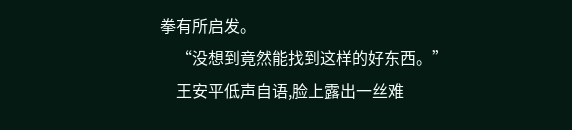拳有所启发。
    “没想到竟然能找到这样的好东西。”
    王安平低声自语,脸上露出一丝难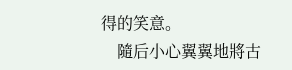得的笑意。
    隨后小心翼翼地將古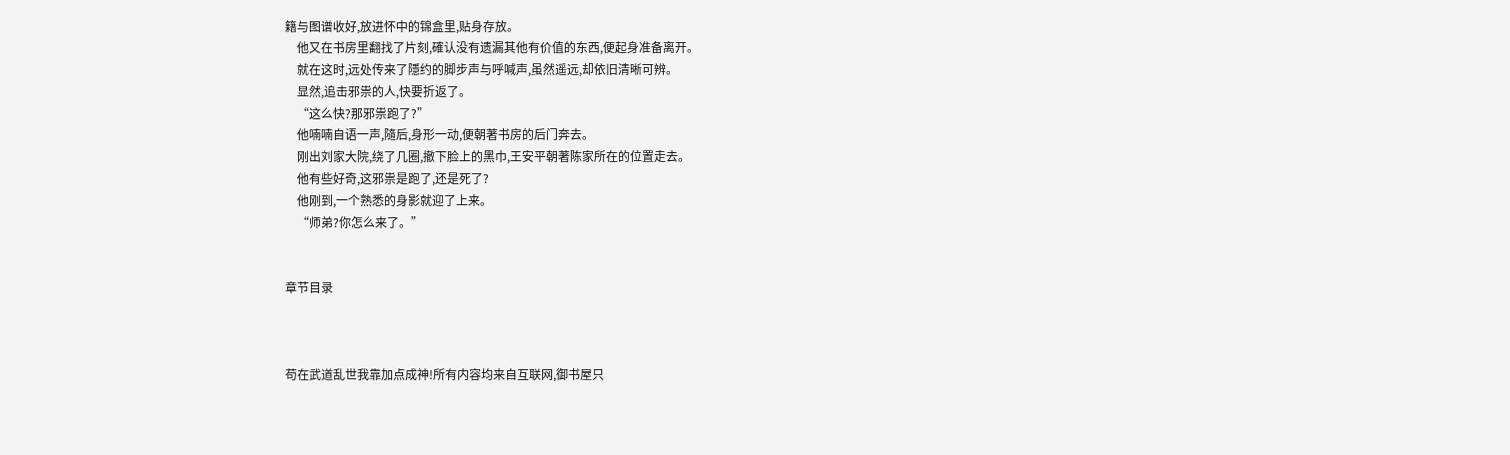籍与图谱收好,放进怀中的锦盒里,贴身存放。
    他又在书房里翻找了片刻,確认没有遗漏其他有价值的东西,便起身准备离开。
    就在这时,远处传来了隱约的脚步声与呼喊声,虽然遥远,却依旧清晰可辨。
    显然,追击邪祟的人,快要折返了。
    “这么快?那邪祟跑了?”
    他喃喃自语一声,隨后,身形一动,便朝著书房的后门奔去。
    刚出刘家大院,绕了几圈,撤下脸上的黑巾,王安平朝著陈家所在的位置走去。
    他有些好奇,这邪祟是跑了,还是死了?
    他刚到,一个熟悉的身影就迎了上来。
    “师弟?你怎么来了。”


章节目录



苟在武道乱世我靠加点成神!所有内容均来自互联网,御书屋只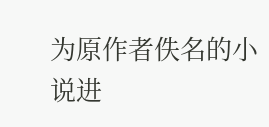为原作者佚名的小说进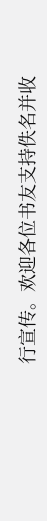行宣传。欢迎各位书友支持佚名并收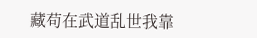藏苟在武道乱世我靠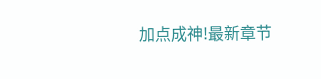加点成神!最新章节